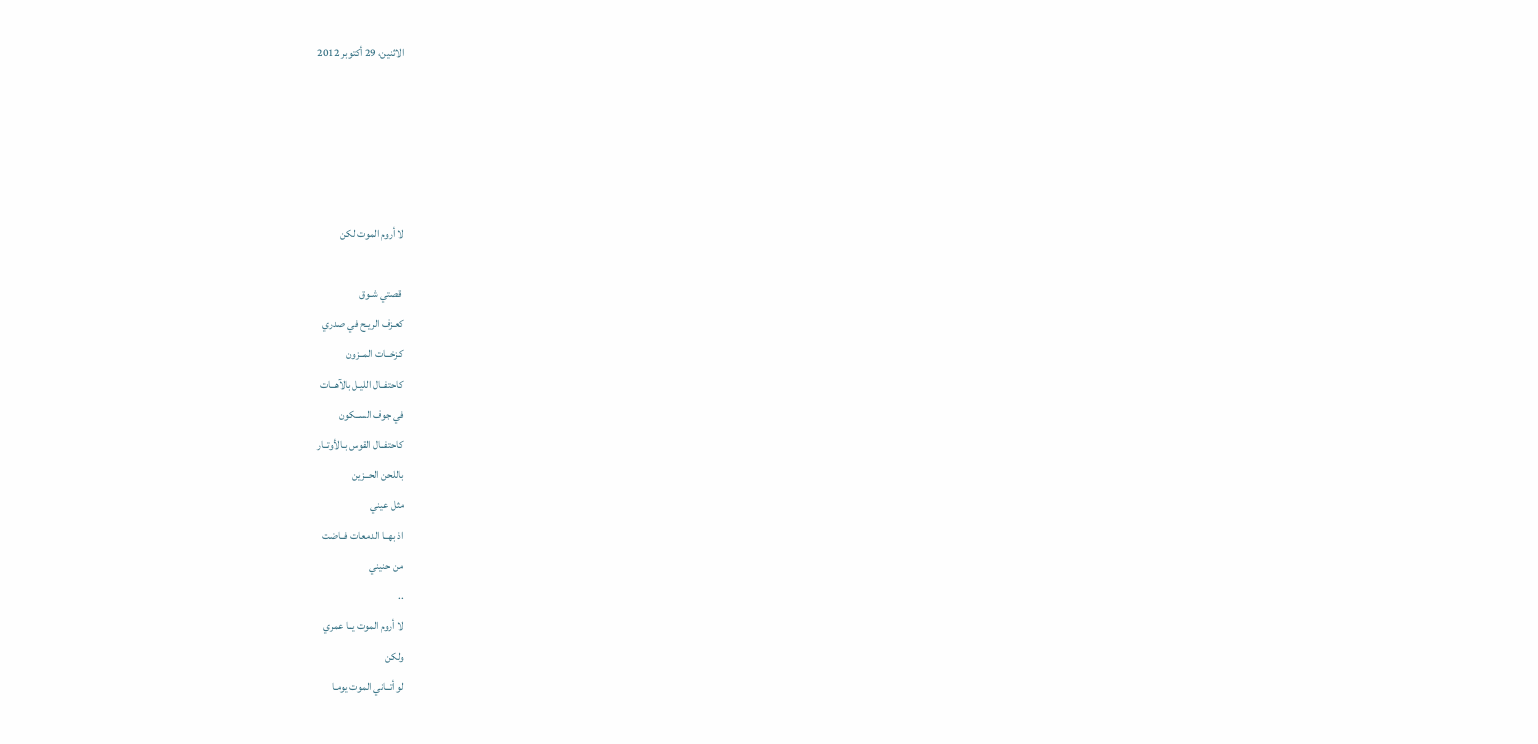الاثنين، 29 أكتوبر 2012





لا أروم الموت لكن

 قصتي شـوق
كعـزف الريـح في صدري
كـزخــات المــزون
كاحتفــال الليـل بالآهــات
في جوف الســكون
كاحتفــال القوس بـالأوتــار
باللحن الحــزين
مثل عيني
اذ بهــا الدمعات فــاضت
من حنيني
..
لا أروم الموت يــا عمري
ولكن
لو أتــاني الموت يومـا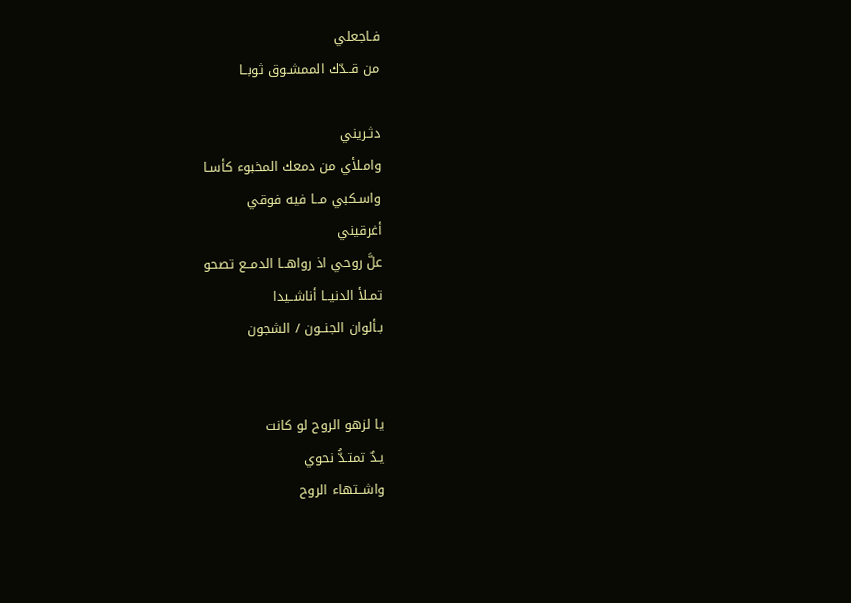فـاجعلي
من قــدّك الممشـوق ثوبــا

دثـريني
وامـلأي من دمعك المخبوء كأسـا
واسـكبي مــا فيه فوقي
أغرقيني
علَّ روحي اذ رواهــا الدمــع تصحو
تمـلأ الدنيــا أناشــيدا
بـألوان الجنــون / الشجون


يا لزهو الروح لو كانت
يـدٌ تمتـدُّ نحوي
واشــتهاء الروح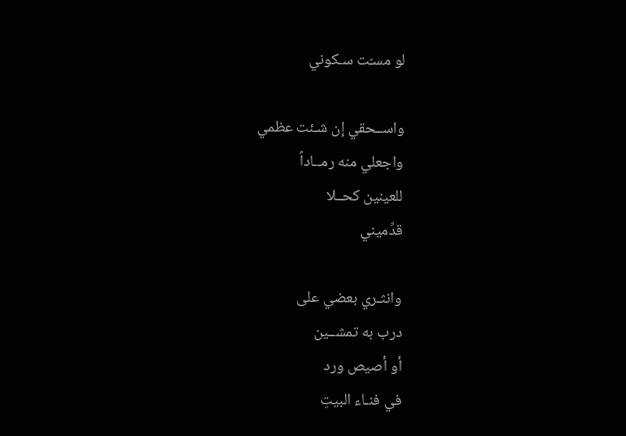لو مسـّت سـكوني

واســحقي إن شـئت عظمي
واجعلي منه رمــاداً
للعينين كحــلا
قدِّميني

وانثـري بعضي على
درب به تمشــين
أو أصيص ورد
في فنـاء البيتِ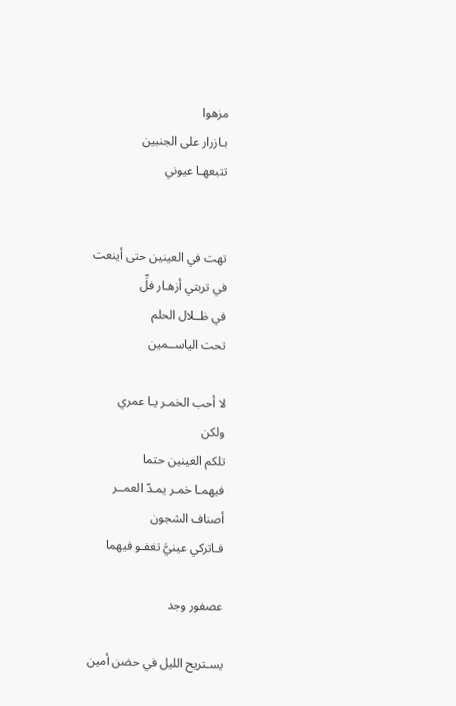مزهوا
بـازرار على الجنبين
تتبعهـا عيوني


تهت في العينين حتى أينعت
في تربتي أزهـار فلِّ
في ظــلال الحلم
تحت الياســمين

لا أحب الخمـر يـا عمري
ولكن
تلكم العينين حتما
فيهمـا خمـر يمـدّ العمــر
أصناف الشجون
فـاتركي عينيَّ تغفـو فيهما

عصفور وجد

يسـتريح الليل في حضن أمين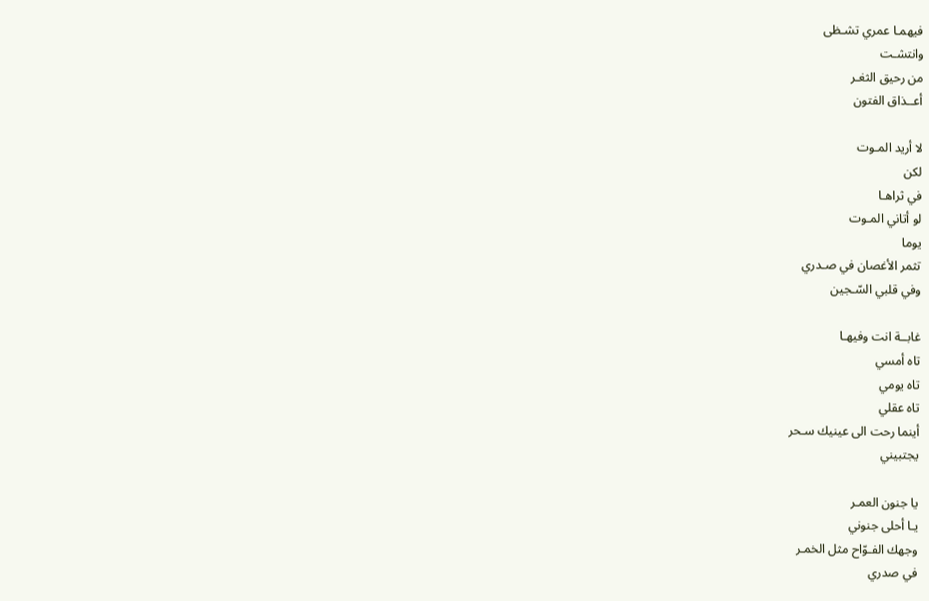فيهمـا عمري تشـظى
وانتشـت
من رحيق الثغـر
أعــذاق الفتون

لا أريد المـوت
لكن
في ثراهـا
لو أتاني المـوت
يوما
تثمر الأغصان في صـدري
وفي قلبي السّـجين

غابــة انت وفيهـا
تاه أمسي
تاه يومي
تاه عقلي
أينما رحت الى عينيك سـحر
يجتبيني

يا جنون العمـر
يـا أحلى جنوني
وجهك الفـوّاح مثل الخمـر
في صدري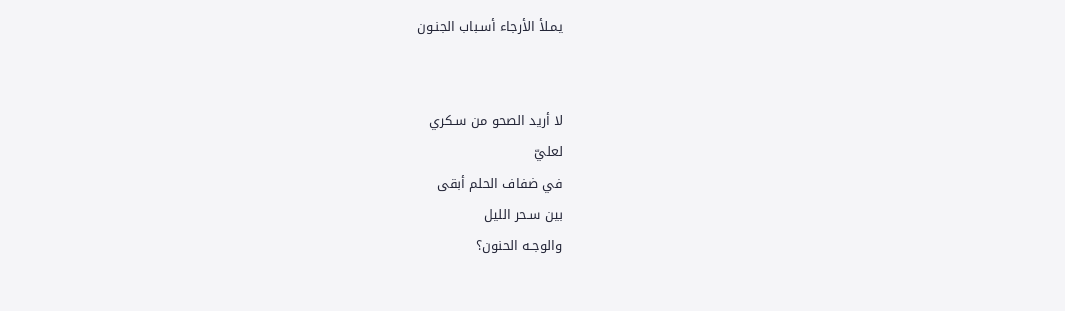يمـلأ الأرجاء أسـباب الجنـون


لا أريد الصحو من سـكري
لعليّ
في ضفاف الحلم أبقى
بين سـحر الليل
والوجـه الحنون؟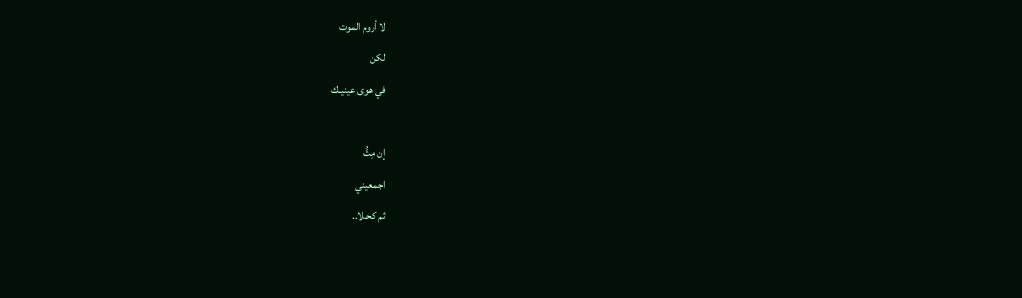لا أروم الموت
لكن
في هوى عينيـك

إن مِتُّ
اجمعيني
ثم كحـلا..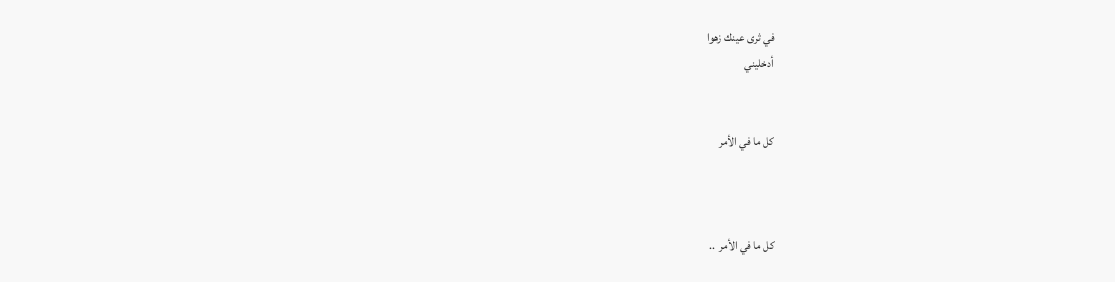في ثرى عينك زهوا
أدخليني


كل ما في الأمر



كل ما في الأمر  ..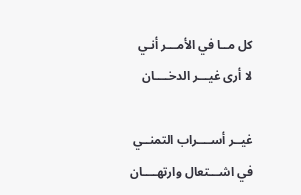كل مــا في الأمـــر أنـي
لا أرى غيـــر الدخــــان

غيــر أســــراب التمنــي
في اشـــتعال وارتهــــان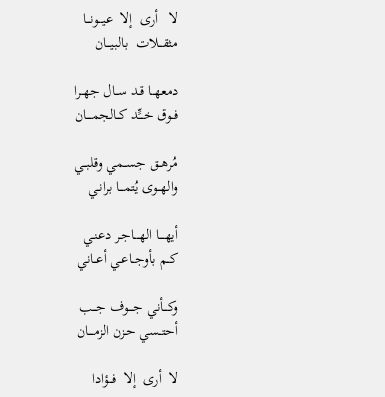لا   أرى  إلا  عيـــونـــا
مثقـــلات  بالبيـــان

دمعهــا قـد ســال جهــرا
فــوق خـــٍّد كــالجمــــان

مُرهــق جســمي وقلبــي
والهــوى يُتمـــا برانـي

أيهــــا الهــــاجـر دعنـي
كــم بأوجــاعـي أعــاني

وكـــأني جــــوف جـــب
أحتــسي حـزن الزمــــان

لا  أرى  إلا  فـــؤادا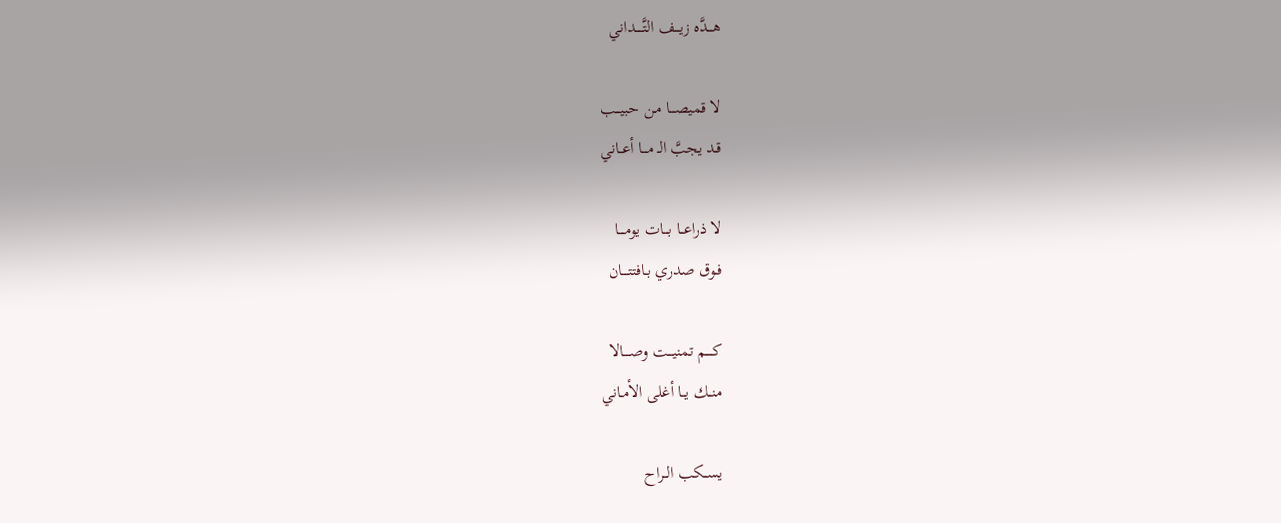هـــدَّه زيـــف التَّـــــداني

لا قميصـــا مـن حبيـــب
قـد يجبَّ الـ مـــا أعــاني

لا ذراعــا بـــات يومــــا
فـوق صدري بـافتتــــان

كــــم تمنيـــت وصــــالا
منــك يــا أغلى الأمـاني

يســكب الــراح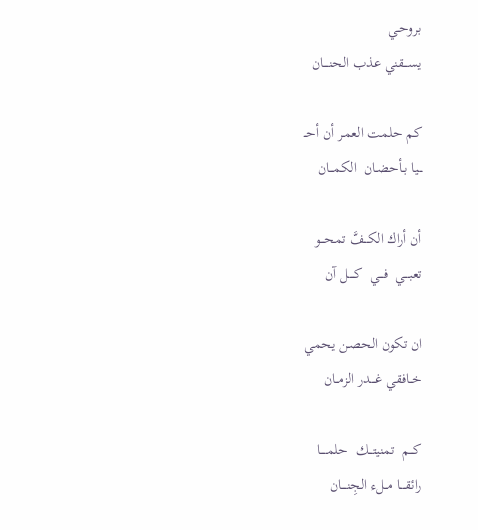بروحـي
يســـقني عذب الحنــــان

كم حلمت العمـر أن أحــ
ـــيا بـأحضـان  الكمـــان

أن أراك الكـــفَّ تمحـــو
تعبـــي  فـــي  كـــــل آن

ان تكون الحصـن يحمي
خــافقي غــــدر الزمــان

كـــم  تمنيتـــك  حلمـــــا
رائقــــا مــلء الجِنــــان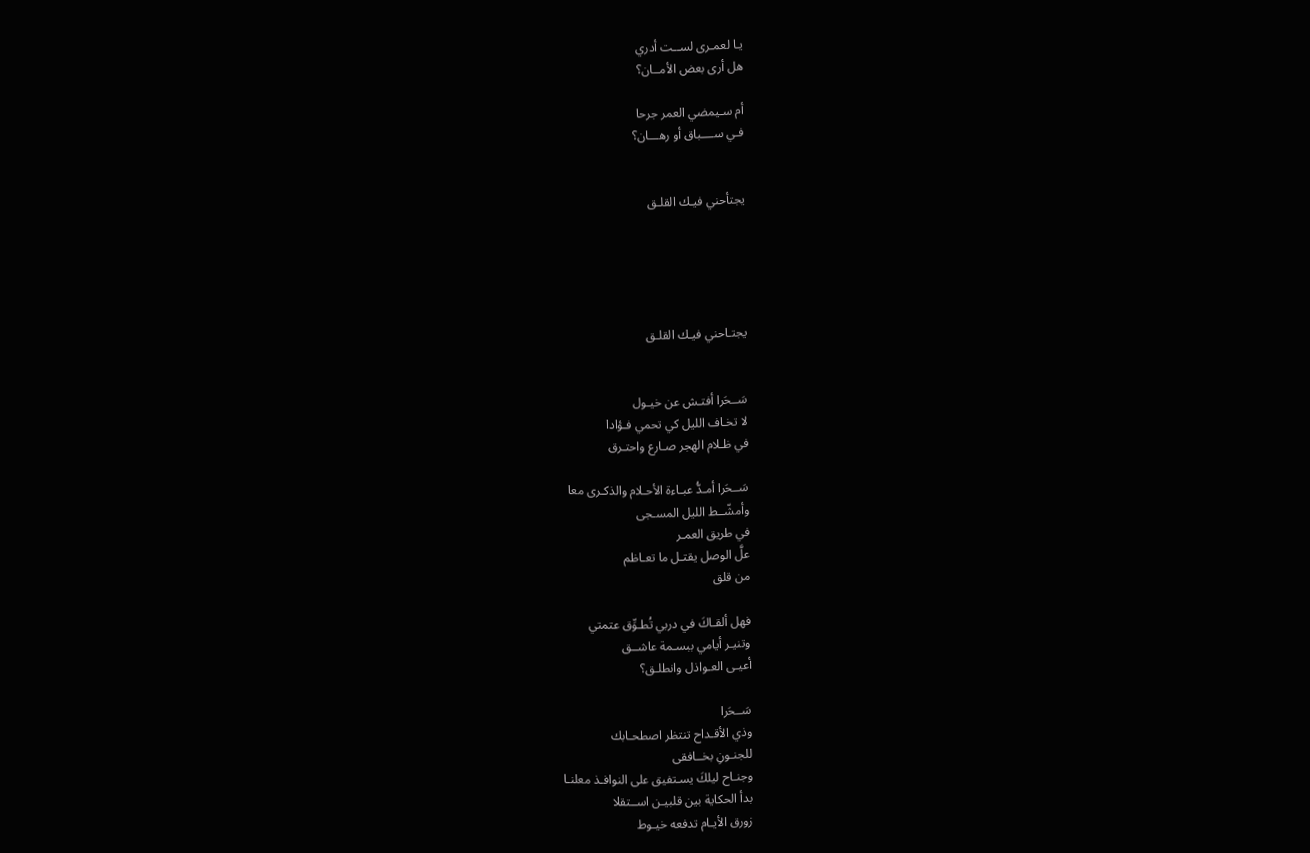يـا لعمـرى لســت أدري
هل أرى بعض الأمــان؟

أم سـيمضي العمر جرحا
فـي ســــباق أو رهـــان؟


يجتأحني فيـك القلـق





يجتـاحني فيـك القلـق


سَــحَرا أفتـش عن خيـول
لا تخـاف الليل كي تحمي فـؤادا
في ظـلام الهجر صـارع واحتـرق

سَــحَرا أمـدُّ عبـاءة الأحـلام والذكـرى معا
وأمشّــط الليل المسـجى
في طريق العمـر
علَّ الوصل يقتـل ما تعـاظم
من قلق

فهل ألقـاكَ في دربي تُطـوِّق عتمتي
وتنيـر أيامي ببسـمة عاشــق
أعيـى العـواذل وانطلـق؟

سَــحَرا
وذي الأقـداح تنتظر اصطحـابك
للجنـونِ بخــافقى
وجنـاح ليلكَ يسـتفيق على النوافـذ معلنـا
بدأ الحكاية بين قلبيـن اســتقلا
زورق الأيـام تدفعه خيـوط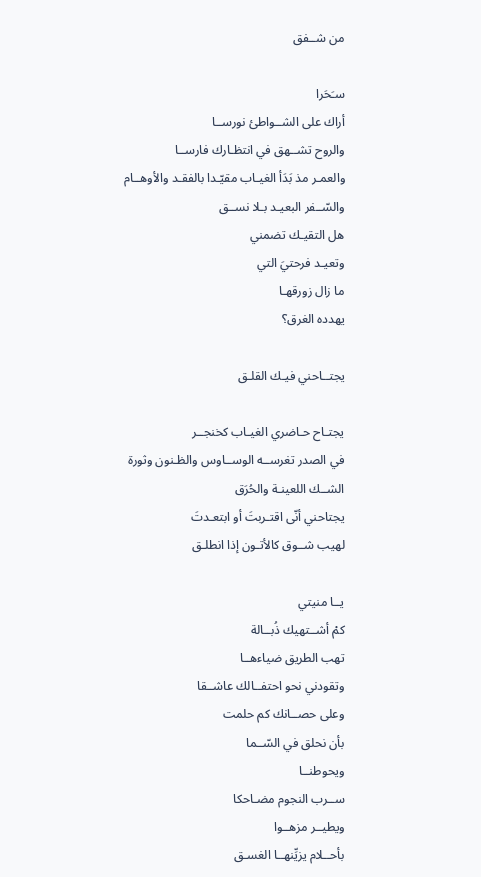من شــفق

سـَحَرا
أراك على الشــواطئ نورســا
والروح تشــهق في انتظـارك فارســا
والعمـر مذ بَدَأ الغيـاب مقيّـدا بالفقـد والأوهــام
والسّــفر البعيـد بـلا نســق
هل التقيـك تضمني
وتعيـد فرحتيَ التي
ما زال زورقهـا
يهدده الغرق؟

يجتــاحني فيـك القلـق

يجتـاح حـاضري الغيـاب كخنجــر
في الصدر تغرســه الوســاوس والظـنون وثورة
الشــك اللعينـة والحُرَق
يجتاحني أنّى اقتـربتَ أو ابتعـدتَ
لهيب شــوق كالأتـون إذا انطلـق

يــا منيتي
كمْ أشــتهيك ذُبــالة
تهب الطريق ضياءهــا
وتقودني نحو احتفــالك عاشــقا
وعلى حصــانك كم حلمت
بأن نحلق في السّــما
ويحوطنــا
ســرب النجوم مضـاحكا
ويطيــر مزهــوا
بأحــلام يزيِّنهــا الغسـق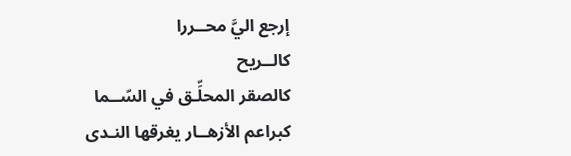إرجع اليَّ محــررا
كالــريح
كالصقر المحلِّـق في السّــما
كبراعم الأزهــار يغرقها النـدى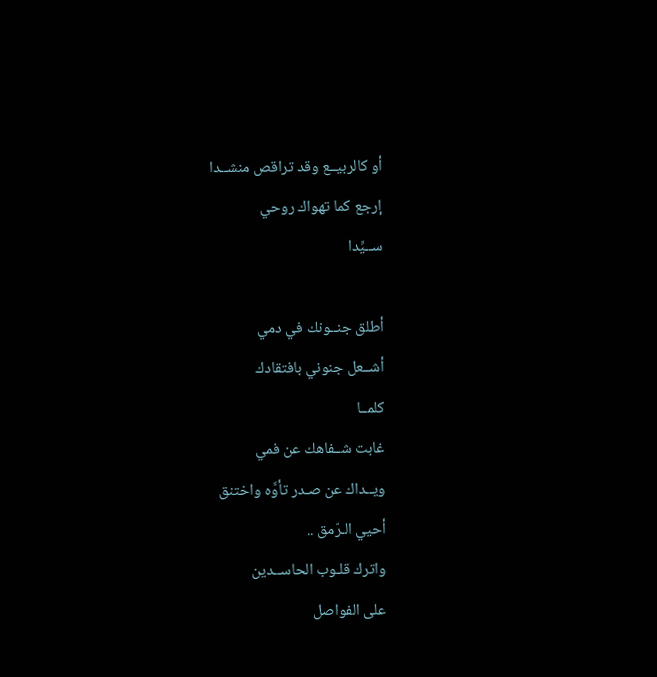أو كالربيــع وقد تراقص منشــدا
إرجع كما تهواك روحي
ســيِّدا

أطلق جنــونك في دمي
أشــعل جنوني بافتقادك
كلمــا
غابت شــفاهك عن فمي
ويــداك عن صـدر تأوَّه واختنق
أحيي الـرّمق ..
واترك قلـوب الحاســدين
على الفواصل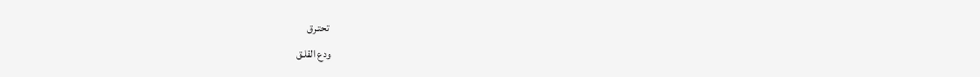تحتـرق
ودع القلـق